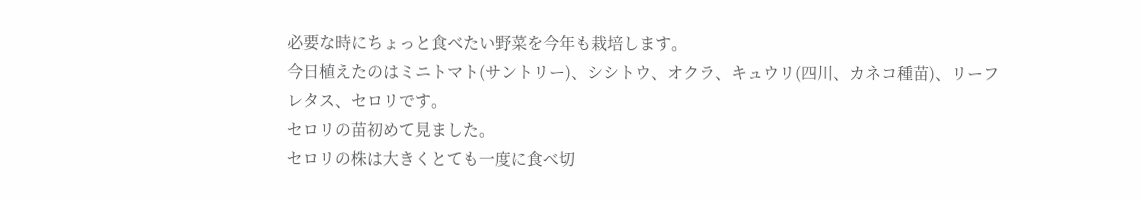必要な時にちょっと食べたい野菜を今年も栽培します。
今日植えたのはミニトマト(サントリー)、シシトウ、オクラ、キュウリ(四川、カネコ種苗)、リーフレタス、セロリです。
セロリの苗初めて見ました。
セロリの株は大きくとても一度に食べ切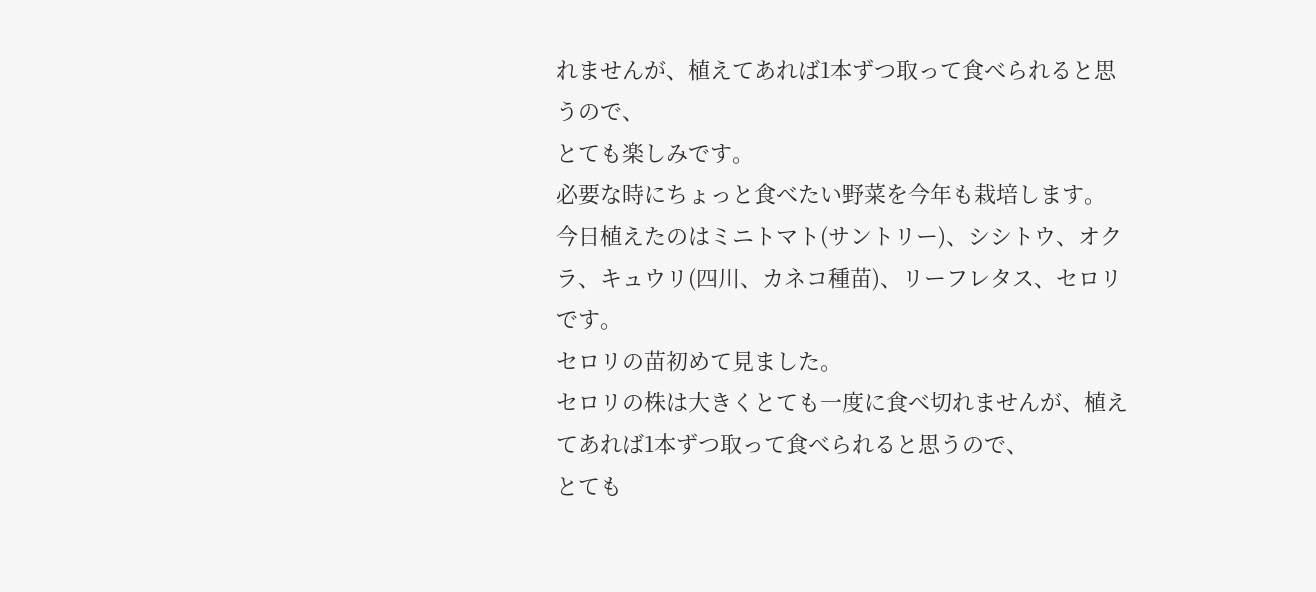れませんが、植えてあれば1本ずつ取って食べられると思うので、
とても楽しみです。
必要な時にちょっと食べたい野菜を今年も栽培します。
今日植えたのはミニトマト(サントリー)、シシトウ、オクラ、キュウリ(四川、カネコ種苗)、リーフレタス、セロリです。
セロリの苗初めて見ました。
セロリの株は大きくとても一度に食べ切れませんが、植えてあれば1本ずつ取って食べられると思うので、
とても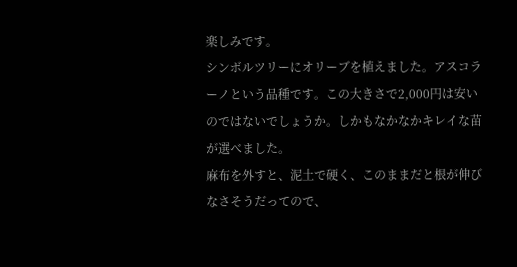楽しみです。
シンボルツリーにオリーブを植えました。アスコラーノという品種です。この大きさで2,000円は安いのではないでしょうか。しかもなかなかキレイな苗が選べました。
麻布を外すと、泥土で硬く、このままだと根が伸びなさそうだってので、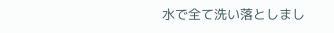水で全て洗い落としまし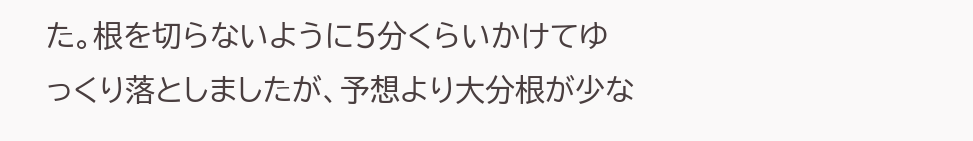た。根を切らないように5分くらいかけてゆっくり落としましたが、予想より大分根が少な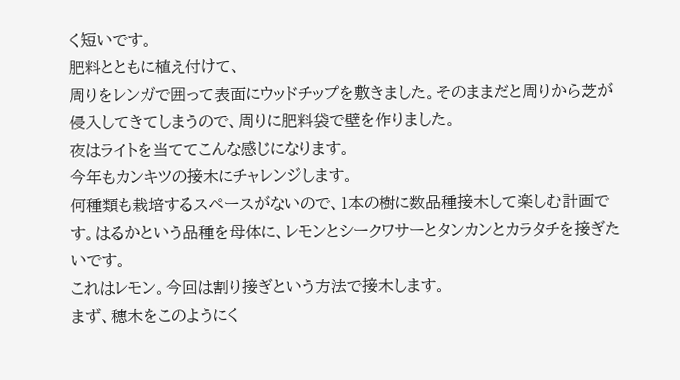く短いです。
肥料とともに植え付けて、
周りをレンガで囲って表面にウッドチップを敷きました。そのままだと周りから芝が侵入してきてしまうので、周りに肥料袋で壁を作りました。
夜はライトを当ててこんな感じになります。
今年もカンキツの接木にチャレンジします。
何種類も栽培するスペースがないので、1本の樹に数品種接木して楽しむ計画です。はるかという品種を母体に、レモンとシークワサーとタンカンとカラタチを接ぎたいです。
これはレモン。今回は割り接ぎという方法で接木します。
まず、穂木をこのようにく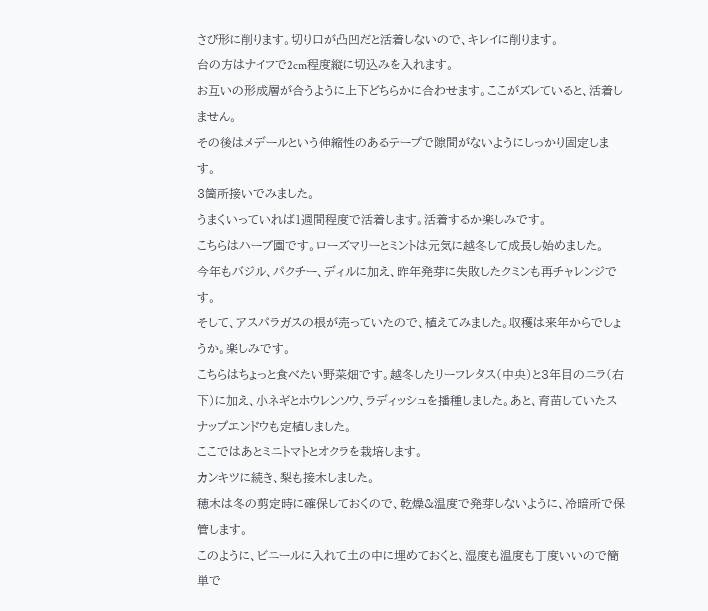さび形に削ります。切り口が凸凹だと活着しないので、キレイに削ります。
台の方はナイフで2cm程度縦に切込みを入れます。
お互いの形成層が合うように上下どちらかに合わせます。ここがズレていると、活着しません。
その後はメデールという伸縮性のあるテープで隙間がないようにしっかり固定します。
3箇所接いでみました。
うまくいっていれば1週間程度で活着します。活着するか楽しみです。
こちらはハーブ園です。ローズマリーとミントは元気に越冬して成長し始めました。
今年もバジル、パクチー、ディルに加え、昨年発芽に失敗したクミンも再チャレンジです。
そして、アスパラガスの根が売っていたので、植えてみました。収穫は来年からでしょうか。楽しみです。
こちらはちょっと食べたい野菜畑です。越冬したリーフレタス(中央)と3年目のニラ(右下)に加え、小ネギとホウレンソウ、ラディッシュを播種しました。あと、育苗していたスナップエンドウも定植しました。
ここではあとミニトマトとオクラを栽培します。
カンキツに続き、梨も接木しました。
穂木は冬の剪定時に確保しておくので、乾燥&温度で発芽しないように、冷暗所で保管します。
このように、ビニールに入れて土の中に埋めておくと、湿度も温度も丁度いいので簡単で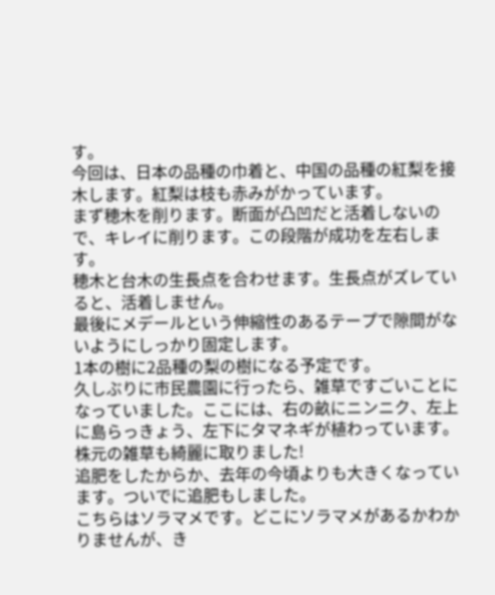す。
今回は、日本の品種の巾着と、中国の品種の紅梨を接木します。紅梨は枝も赤みがかっています。
まず穂木を削ります。断面が凸凹だと活着しないので、キレイに削ります。この段階が成功を左右します。
穂木と台木の生長点を合わせます。生長点がズレていると、活着しません。
最後にメデールという伸縮性のあるテープで隙間がないようにしっかり固定します。
1本の樹に2品種の梨の樹になる予定です。
久しぶりに市民農園に行ったら、雑草ですごいことになっていました。ここには、右の畝にニンニク、左上に島らっきょう、左下にタマネギが植わっています。
株元の雑草も綺麗に取りました!
追肥をしたからか、去年の今頃よりも大きくなっています。ついでに追肥もしました。
こちらはソラマメです。どこにソラマメがあるかわかりませんが、き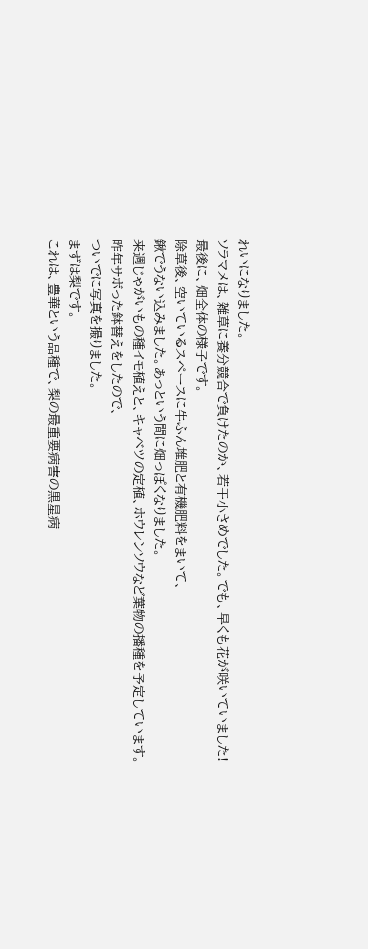れいになりました。
ソラマメは、雑草に養分競合で負けたのか、若干小さめでした。でも、早くも花が咲いていました!
最後に、畑全体の様子です。
除草後、空いているスペースに牛ふん堆肥と有機肥料をまいて、
鍬でうない込みました。あっという間に畑っぽくなりました。
来週じゃがいもの種イモ植えと、キャベツの定植、ホウレンソウなど葉物の播種を予定しています。
昨年サボった鉢替えをしたので、
ついでに写真を撮りました。
まずは梨です。
これは、豊華という品種で、梨の最重要病害の黒星病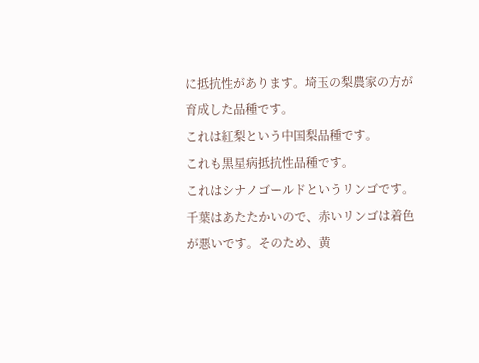に抵抗性があります。埼玉の梨農家の方が育成した品種です。
これは紅梨という中国梨品種です。
これも黒星病抵抗性品種です。
これはシナノゴールドというリンゴです。
千葉はあたたかいので、赤いリンゴは着色が悪いです。そのため、黄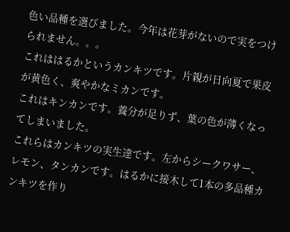色い品種を選びました。今年は花芽がないので実をつけられません。。。
これははるかというカンキツです。片親が日向夏で果皮が黄色く、爽やかなミカンです。
これはキンカンです。養分が足りず、葉の色が薄くなってしまいました。
これらはカンキツの実生達です。左からシークワサー、レモン、タンカンです。はるかに接木して1本の多品種カンキツを作り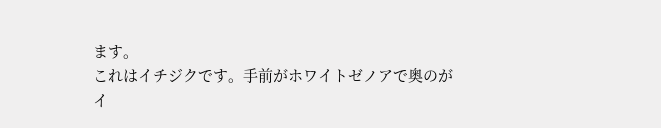ます。
これはイチジクです。手前がホワイトゼノアで奥のがイ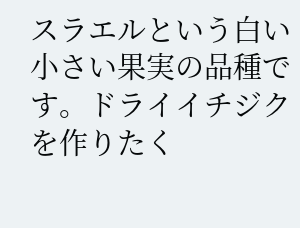スラエルという白い小さい果実の品種です。ドライイチジクを作りたく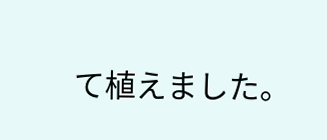て植えました。